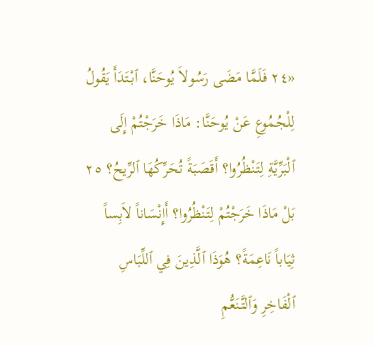«٢٤ فَلَمَّا مَضَى رَسُولاَ يُوحَنَّا، ٱبْتَدَأَ يَقُولُ لِلْجُمُوعِ عَنْ يُوحَنَّا: مَاذَا خَرَجْتُمْ إِلَى ٱلْبَرِّيَّةِ لِتَنْظُرُوا؟ أَقَصَبَةً تُحَرِّكُهَا ٱلرِّيحُ؟ ٢٥ بَلْ مَاذَا خَرَجْتُمْ لِتَنْظُرُوا؟ أَإِنْسَاناً لاَبِساً ثِيَاباً نَاعِمَةً؟ هُوَذَا ٱلَّذِينَ فِي ٱللِّبَاسِ ٱلْفَاخِرِ وَٱلتَّنَعُّمِ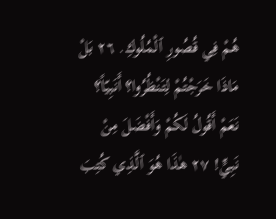هُمْ فِي قُصُورِ ٱلْمُلُوكِ. ٢٦ بَلْ مَاذَا خَرَجْتُمْ لِتَنْظُرُوا؟ أَنَبِيّاً؟ نَعَمْ أَقُولُ لَكُمْ وَأَفْضَلَ مِنْ نَبِيٍّ! ٢٧ هٰذَا هُوَ ٱلَّذِي كُتِبَ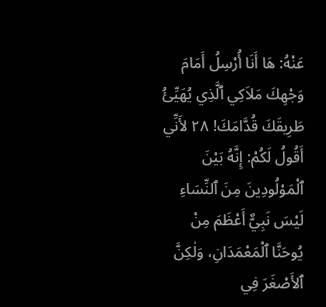عَنْهُ: هَا أَنَا أُرْسِلُ أَمَامَ وَجْهِكَ مَلاَكِي ٱلَّذِي يُهَيِّئُ طَرِيقَكَ قُدَّامَكَ! ٢٨ لأَنِّي أَقُولُ لَكُمْ: إِنَّهُ بَيْنَ ٱلْمَوْلُودِينَ مِنَ ٱلنِّسَاءِ لَيْسَ نَبِيٌّ أَعْظَمَ مِنْ يُوحَنَّا ٱلْمَعْمَدَانِ، وَلٰكِنَّ ٱلأَصْغَرَ فِي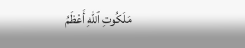مَلَكُوتِ ٱللّٰهِ أَعْظَمُ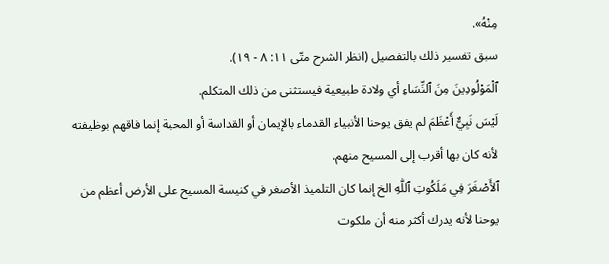مِنْهُ».
سبق تفسير ذلك بالتفصيل (انظر الشرح متّى ١١: ٨ - ١٩).
ٱلْمَوْلُودِينَ مِنَ ٱلنِّسَاءِ أي ولادة طبيعية فيستثنى من ذلك المتكلم.
لَيْسَ نَبِيٌّ أَعْظَمَ لم يفق يوحنا الأنبياء القدماء بالإيمان أو القداسة أو المحبة إنما فاقهم بوظيفته لأنه كان بها أقرب إلى المسيح منهم.
ٱلأَصْغَرَ فِي مَلَكُوتِ ٱللّٰهِ الخ إنما كان التلميذ الأصغر في كنيسة المسيح على الأرض أعظم من يوحنا لأنه يدرك أكثر منه أن ملكوت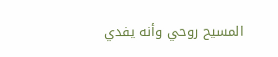المسيح روحي وأنه يفدي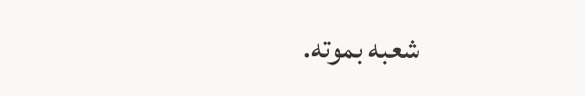شعبه بموته.